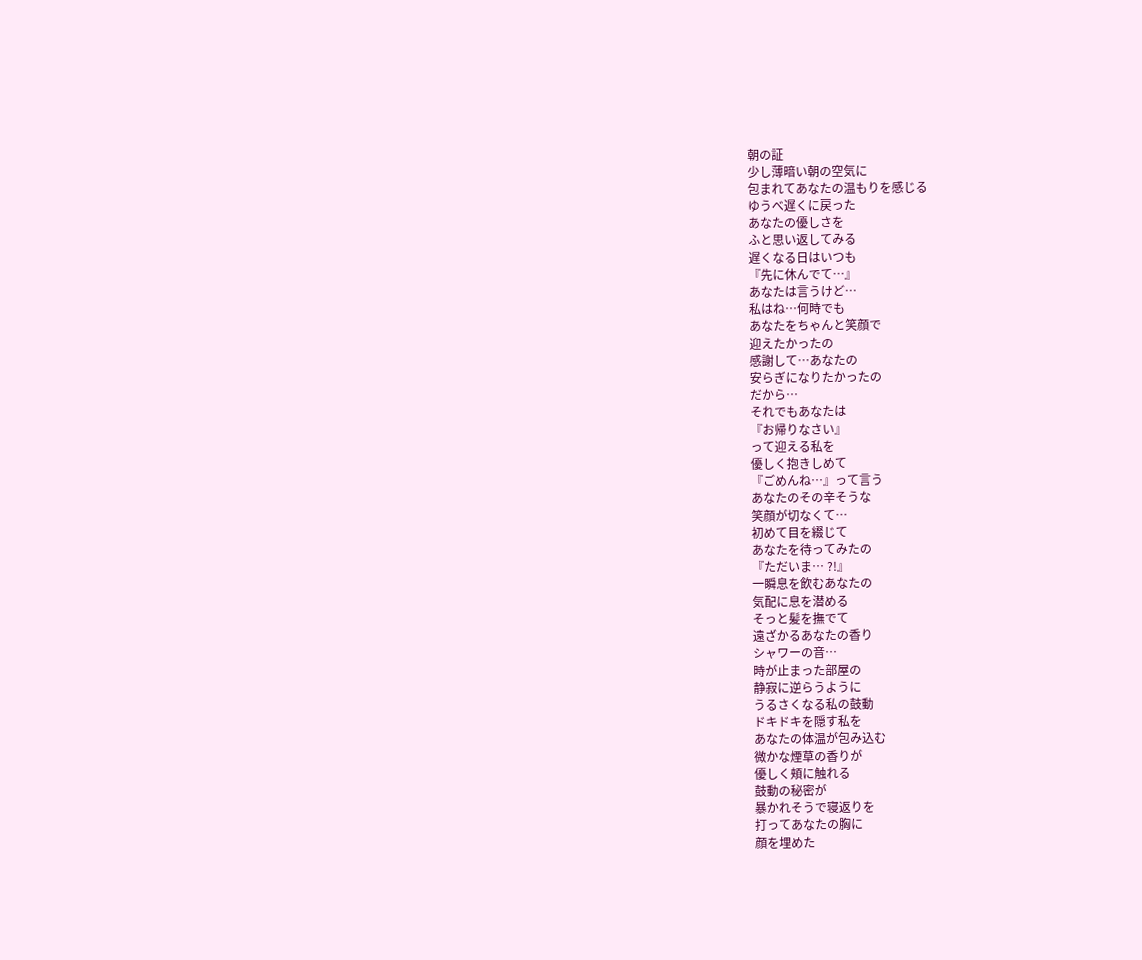朝の証
少し薄暗い朝の空気に
包まれてあなたの温もりを感じる
ゆうべ遅くに戻った
あなたの優しさを
ふと思い返してみる
遅くなる日はいつも
『先に休んでて…』
あなたは言うけど…
私はね…何時でも
あなたをちゃんと笑顔で
迎えたかったの
感謝して…あなたの
安らぎになりたかったの
だから…
それでもあなたは
『お帰りなさい』
って迎える私を
優しく抱きしめて
『ごめんね…』って言う
あなたのその辛そうな
笑顔が切なくて…
初めて目を綴じて
あなたを待ってみたの
『ただいま… ?!』
一瞬息を飲むあなたの
気配に息を潜める
そっと髪を撫でて
遠ざかるあなたの香り
シャワーの音…
時が止まった部屋の
静寂に逆らうように
うるさくなる私の鼓動
ドキドキを隠す私を
あなたの体温が包み込む
微かな煙草の香りが
優しく頬に触れる
鼓動の秘密が
暴かれそうで寝返りを
打ってあなたの胸に
顔を埋めた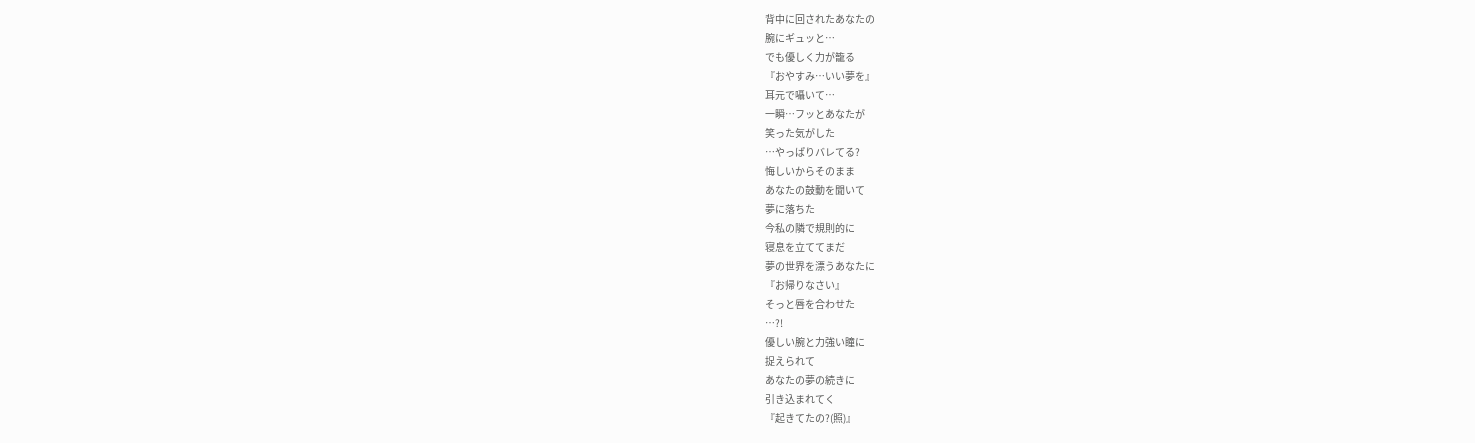背中に回されたあなたの
腕にギュッと…
でも優しく力が籠る
『おやすみ…いい夢を』
耳元で囁いて…
一瞬…フッとあなたが
笑った気がした
…やっぱりバレてる?
悔しいからそのまま
あなたの鼓動を聞いて
夢に落ちた
今私の隣で規則的に
寝息を立ててまだ
夢の世界を漂うあなたに
『お帰りなさい』
そっと唇を合わせた
…?!
優しい腕と力強い瞳に
捉えられて
あなたの夢の続きに
引き込まれてく
『起きてたの?(照)』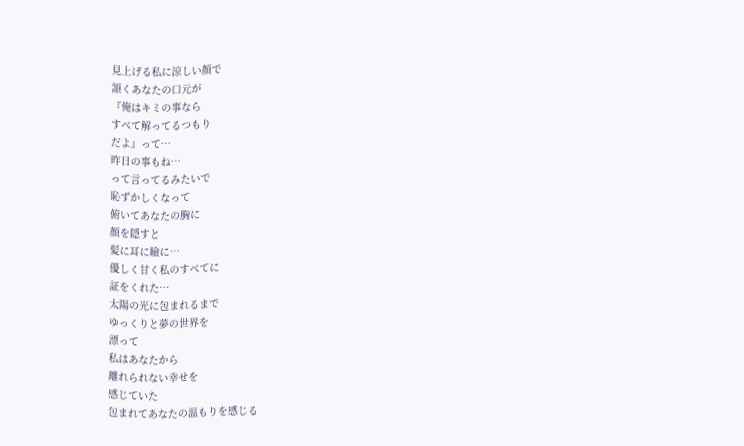見上げる私に涼しい顔で
頷くあなたの口元が
『俺はキミの事なら
すべて解ってるつもり
だよ』って…
昨日の事もね…
って言ってるみたいで
恥ずかしくなって
俯いてあなたの胸に
顔を隠すと
髪に耳に瞼に…
優しく甘く私のすべてに
証をくれた…
太陽の光に包まれるまで
ゆっくりと夢の世界を
漂って
私はあなたから
離れられない幸せを
感じていた
包まれてあなたの温もりを感じる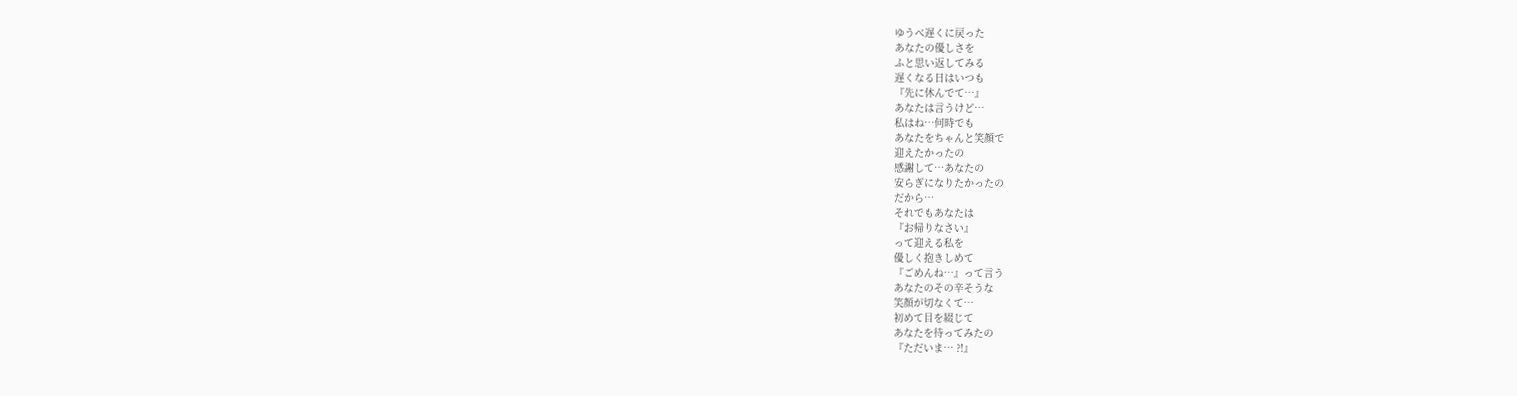ゆうべ遅くに戻った
あなたの優しさを
ふと思い返してみる
遅くなる日はいつも
『先に休んでて…』
あなたは言うけど…
私はね…何時でも
あなたをちゃんと笑顔で
迎えたかったの
感謝して…あなたの
安らぎになりたかったの
だから…
それでもあなたは
『お帰りなさい』
って迎える私を
優しく抱きしめて
『ごめんね…』って言う
あなたのその辛そうな
笑顔が切なくて…
初めて目を綴じて
あなたを待ってみたの
『ただいま… ?!』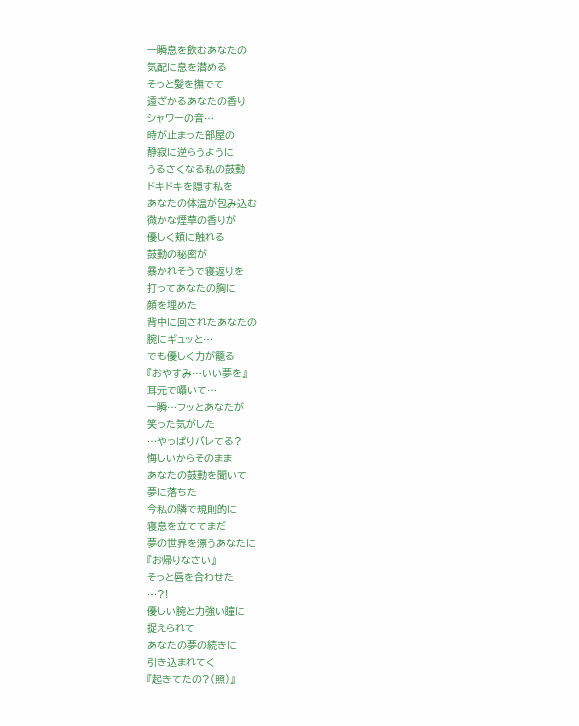一瞬息を飲むあなたの
気配に息を潜める
そっと髪を撫でて
遠ざかるあなたの香り
シャワーの音…
時が止まった部屋の
静寂に逆らうように
うるさくなる私の鼓動
ドキドキを隠す私を
あなたの体温が包み込む
微かな煙草の香りが
優しく頬に触れる
鼓動の秘密が
暴かれそうで寝返りを
打ってあなたの胸に
顔を埋めた
背中に回されたあなたの
腕にギュッと…
でも優しく力が籠る
『おやすみ…いい夢を』
耳元で囁いて…
一瞬…フッとあなたが
笑った気がした
…やっぱりバレてる?
悔しいからそのまま
あなたの鼓動を聞いて
夢に落ちた
今私の隣で規則的に
寝息を立ててまだ
夢の世界を漂うあなたに
『お帰りなさい』
そっと唇を合わせた
…?!
優しい腕と力強い瞳に
捉えられて
あなたの夢の続きに
引き込まれてく
『起きてたの?(照)』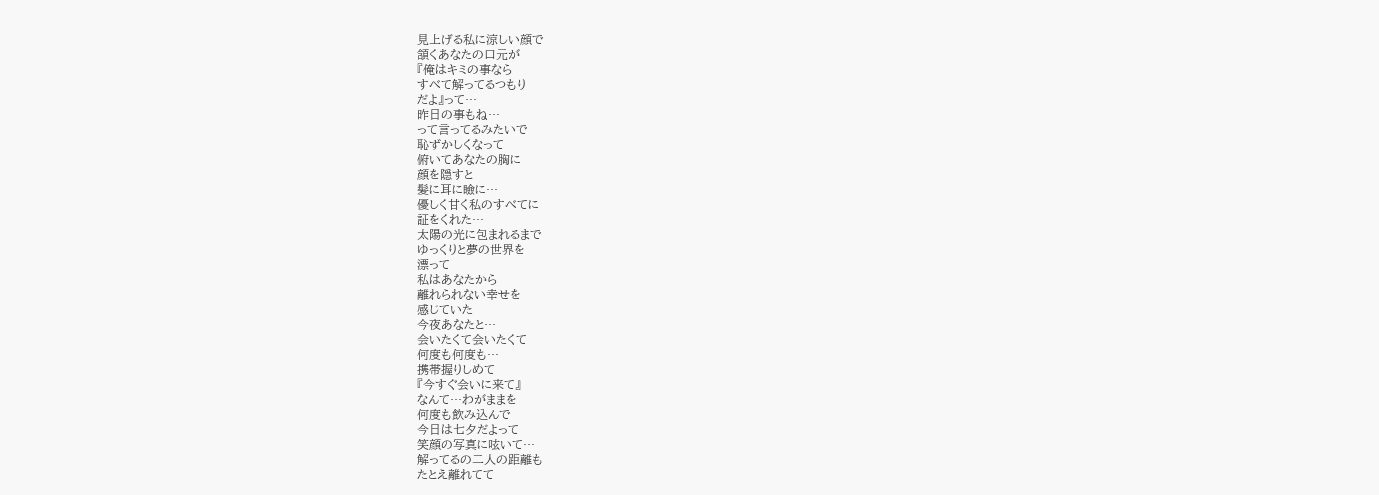見上げる私に涼しい顔で
頷くあなたの口元が
『俺はキミの事なら
すべて解ってるつもり
だよ』って…
昨日の事もね…
って言ってるみたいで
恥ずかしくなって
俯いてあなたの胸に
顔を隠すと
髪に耳に瞼に…
優しく甘く私のすべてに
証をくれた…
太陽の光に包まれるまで
ゆっくりと夢の世界を
漂って
私はあなたから
離れられない幸せを
感じていた
今夜あなたと…
会いたくて会いたくて
何度も何度も…
携帯握りしめて
『今すぐ会いに来て』
なんて…わがままを
何度も飲み込んで
今日は七夕だよって
笑顔の写真に呟いて…
解ってるの二人の距離も
たとえ離れてて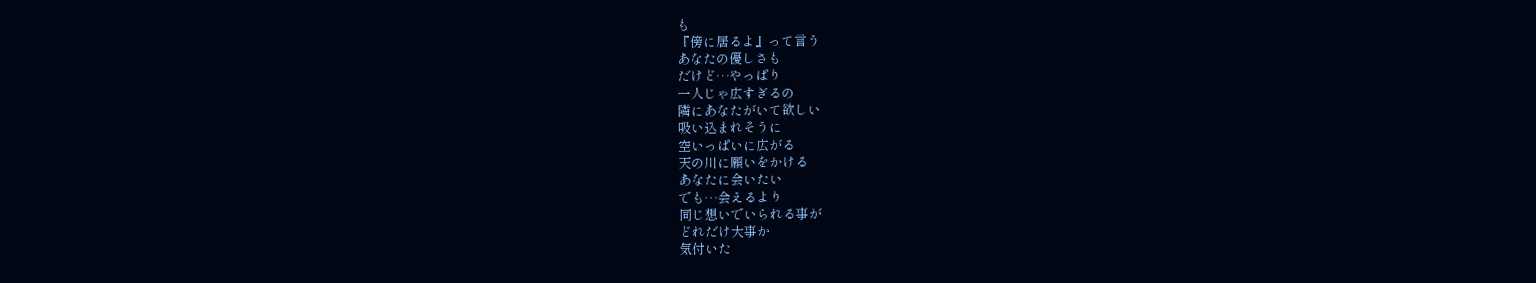も
『傍に居るよ』って言う
あなたの優しさも
だけど…やっぱり
一人じゃ広すぎるの
隣にあなたがいて欲しい
吸い込まれそうに
空いっぱいに広がる
天の川に願いをかける
あなたに会いたい
でも…会えるより
同じ想いでいられる事が
どれだけ大事か
気付いた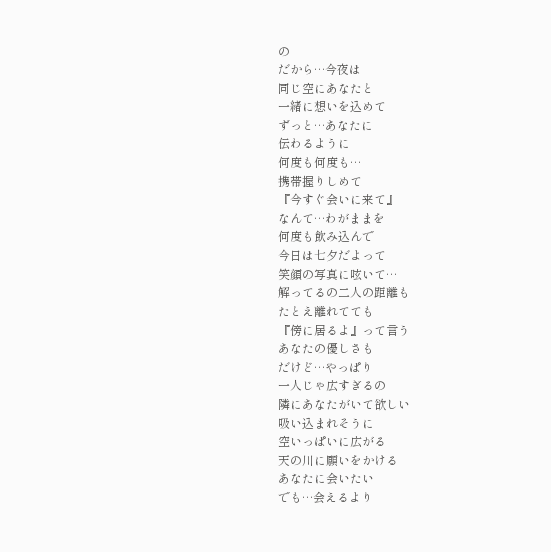の
だから…今夜は
同じ空にあなたと
一緒に想いを込めて
ずっと…あなたに
伝わるように
何度も何度も…
携帯握りしめて
『今すぐ会いに来て』
なんて…わがままを
何度も飲み込んで
今日は七夕だよって
笑顔の写真に呟いて…
解ってるの二人の距離も
たとえ離れてても
『傍に居るよ』って言う
あなたの優しさも
だけど…やっぱり
一人じゃ広すぎるの
隣にあなたがいて欲しい
吸い込まれそうに
空いっぱいに広がる
天の川に願いをかける
あなたに会いたい
でも…会えるより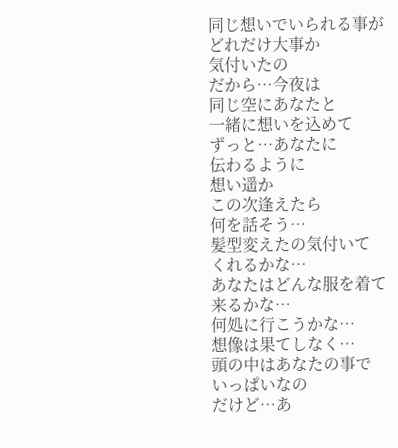同じ想いでいられる事が
どれだけ大事か
気付いたの
だから…今夜は
同じ空にあなたと
一緒に想いを込めて
ずっと…あなたに
伝わるように
想い遥か
この次逢えたら
何を話そう…
髪型変えたの気付いて
くれるかな…
あなたはどんな服を着て
来るかな…
何処に行こうかな…
想像は果てしなく…
頭の中はあなたの事で
いっぱいなの
だけど…あ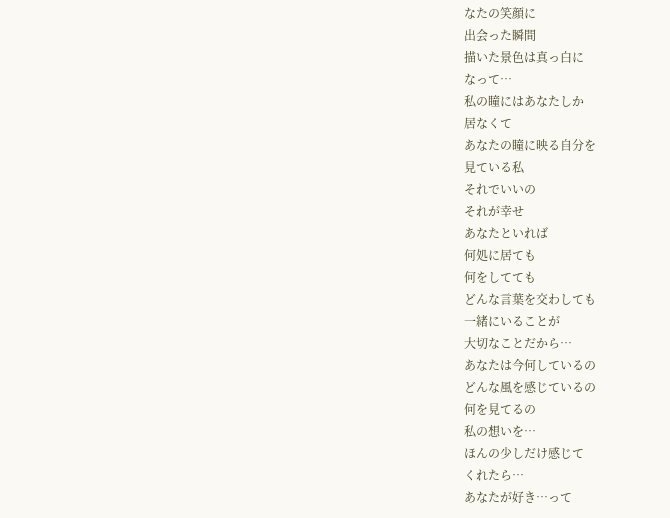なたの笑顔に
出会った瞬間
描いた景色は真っ白に
なって…
私の瞳にはあなたしか
居なくて
あなたの瞳に映る自分を
見ている私
それでいいの
それが幸せ
あなたといれば
何処に居ても
何をしてても
どんな言葉を交わしても
一緒にいることが
大切なことだから…
あなたは今何しているの
どんな風を感じているの
何を見てるの
私の想いを…
ほんの少しだけ感じて
くれたら…
あなたが好き…って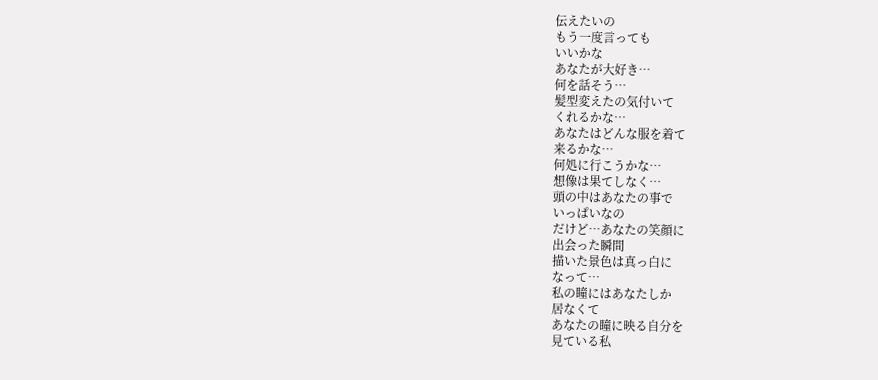伝えたいの
もう一度言っても
いいかな
あなたが大好き…
何を話そう…
髪型変えたの気付いて
くれるかな…
あなたはどんな服を着て
来るかな…
何処に行こうかな…
想像は果てしなく…
頭の中はあなたの事で
いっぱいなの
だけど…あなたの笑顔に
出会った瞬間
描いた景色は真っ白に
なって…
私の瞳にはあなたしか
居なくて
あなたの瞳に映る自分を
見ている私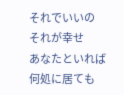それでいいの
それが幸せ
あなたといれば
何処に居ても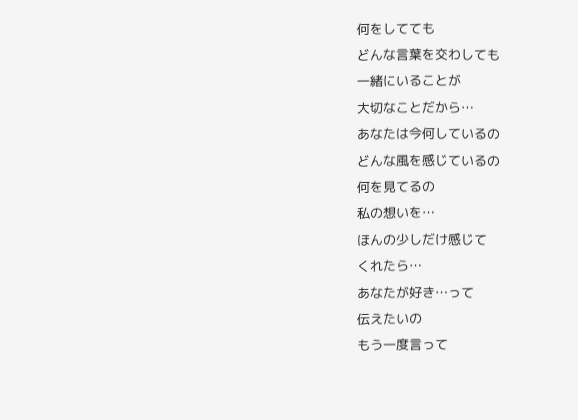何をしてても
どんな言葉を交わしても
一緒にいることが
大切なことだから…
あなたは今何しているの
どんな風を感じているの
何を見てるの
私の想いを…
ほんの少しだけ感じて
くれたら…
あなたが好き…って
伝えたいの
もう一度言って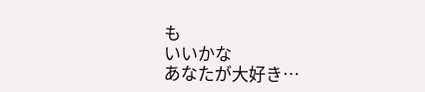も
いいかな
あなたが大好き…